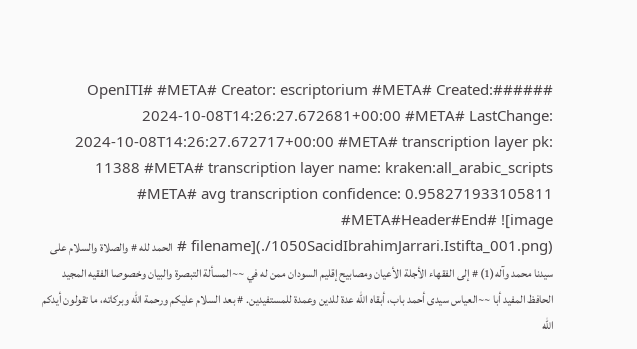######OpenITI# #META# Creator: escriptorium #META# Created: 2024-10-08T14:26:27.672681+00:00 #META# LastChange: 2024-10-08T14:26:27.672717+00:00 #META# transcription layer pk: 11388 #META# transcription layer name: kraken:all_arabic_scripts #META# avg transcription confidence: 0.958271933105811 #META#Header#End# ![image filename](./1050SacidIbrahimJarrari.Istifta_001.png) # الحمد لله # والصلاة والسلام على سيدنا محمد وآله(1) # إلى الفقهاء الأجلة الأعيان ومصابيح إقليم السودان ممن له في ~~المسألة التبصرة والبيان وخصوصا الفقيه المجيد الحافظ المفيد أبا ~~العياس سيدى أحمد باب، أبقاه الله عدة للدين وعمدة للمستفيدين. # بعد السلام عليكم ورحمة الله وبركاته، ما تقولون أيدكم الله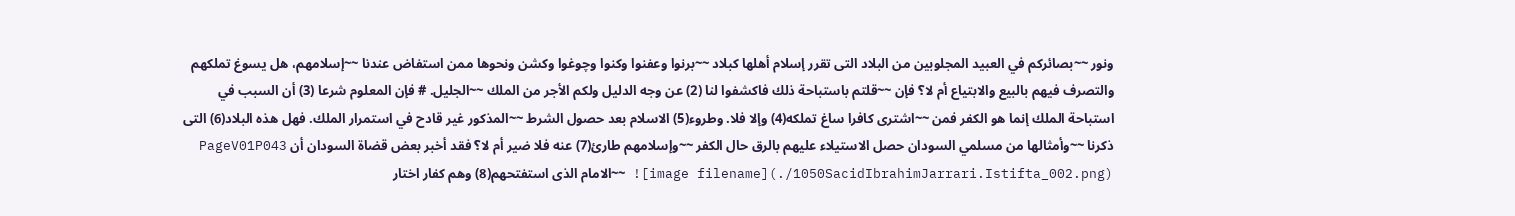ونور ~~بصائركم في العبيد المجلوبين من البلاد التى تقرر إسلام أهلها كبلاد ~~برنوا وعفنوا وكنوا وچوغوا وكشن ونحوها ممن استفاض عندنا ~~إسلامهم، هل يسوغ تملكهم والتصرف فيهم بالبيع والابتياع أم لا؟ فإن ~~قلتم باستباحة ذلك فاكشفوا لنا (2) عن وجه الدليل ولكم الأجر من الملك ~~الجليل. # فإن المعلوم شرعا (3) أن السبب في استباحة الملك إنما هو الكفر فمن ~~اشترى كافرا ساغ تملكه(4) وإلا فلا. وطروء(5) الاسلام بعد حصول الشرط ~~المذكور غير قادح في استمرار الملك. فهل هذه البلاد(6) التى ذكرنا ~~وأمثالها من مسلمي السودان حصل الاستيلاء عليهم بالرق حال الكفر ~~وإسلامهم طارئ(7) عنه فلا ضير أم لا؟ فقد أخبر بعض قضاة السودان أن PageV01P043 ![image filename](./1050SacidIbrahimJarrari.Istifta_002.png) ~~الامام الذى استفتحهم(8) وهم كفار اختار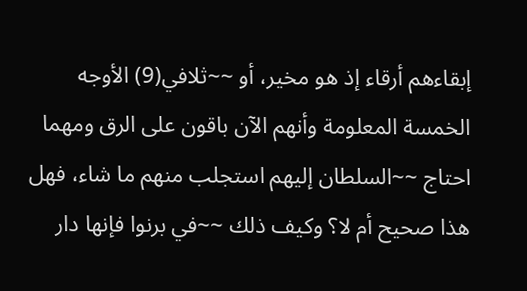إبقاءهم أرقاء إذ هو مخير، أو ~~ثلافي(9) الأوجه الخمسة المعلومة وأنهم الآن باقون على الرق ومهما احتاج ~~السلطان إليهم استجلب منهم ما شاء، فهل هذا صحيح أم لا؟ وكيف ذلك ~~في برنوا فإنها دار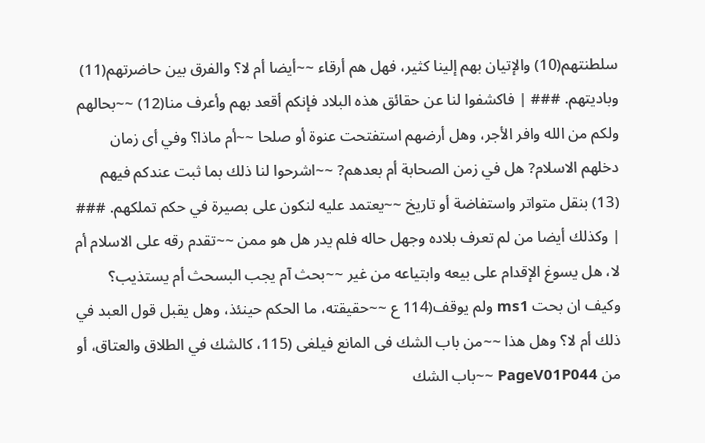سلطنتهم(10) والإتيان بهم إلينا كثير، فهل هم أرقاء ~~أيضا أم لا؟ والفرق بين حاضرتهم(11) وباديتهم. ### | فاكشفوا لنا عن حقائق هذه البلاد فإنكم أقعد بهم وأعرف منا(12) ~~بحالهم ولكم من الله وافر الأجر، وهل أرضهم استفتحت عنوة أو صلحا ~~أم ماذا؟ وفي أى زمان دخلهم الاسلام? هل في زمن الصحابة أم بعدهم? ~~اشرحوا لنا ذلك بما ثبت عندكم فيهم (13) بنقل متواتر واستفاضة أو تاريخ ~~يعتمد عليه لنكون على بصيرة في حكم تملكهم. ### | وكذلك أيضا من لم تعرف بلاده وجهل حاله فلم يدر هل هو ممن ~~تقدم رقه على الاسلام أم لا، هل يسوغ الإقدام على بيعه وابتياعه من غير ~~بحث آم يجب البسحث أم يستذيب؟ وكيف ان بحت ms1 ولم يوقف(114 ع ~~حقيقته، ما الحكم حينئذ، وهل يقبل قول العبد في ذلك أم لا؟ وهل هذا ~~من باب الشك فى المانع فيلغى (115، كالشك في الطلاق والعتاق، أو من PageV01P044 ~~باب الشك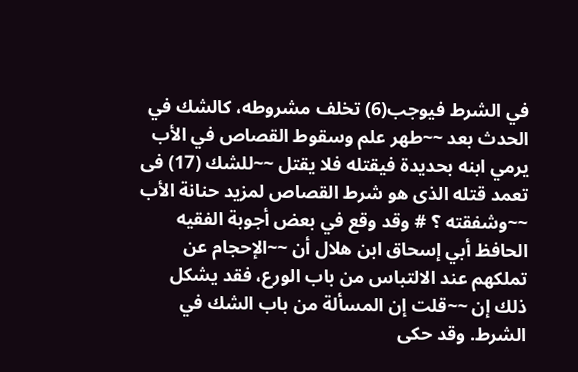في الشرط فيوجب(6) تخلف مشروطه، كالشك في الحدث بعد ~~طهر علم وسقوط القصاص في الأب يرمي ابنه بحديدة فيقتله فلا يقتل ~~للشك (17) فى تعمد قتله الذى هو شرط القصاص لمزيد حنانة الأب ~~وشفقته ؟ # وقد وقع في بعض أجوبة الفقيه الحافظ أبي إسحاق ابن هلال أن ~~الإحجام عن تملكهم عند الالتباس من باب الورع، فقد يشكل ذلك إن ~~قلت إن المسألة من باب الشك في الشرط. وقد حكى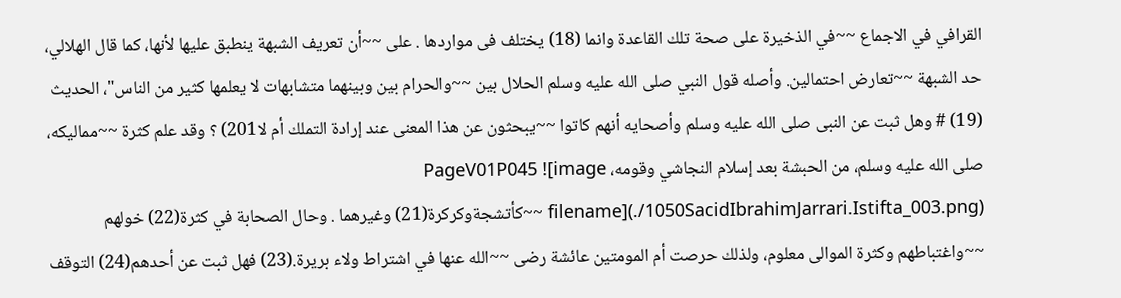القرافي في الاجماع ~~في الذخيرة على صحة تلك القاعدة وانما (18) يختلف فى مواردها . على ~~أن تعريف الشبهة ينطبق عليها لأنها، كما قال الهلالي، حد الشبهة ~~تعارض احتمالين. وأصله قول النبي صلى الله عليه وسلم الحلال بين ~~والحرام بين وبينهما متشابهات لا يعلمها كثير من الناس"، الحديث (19) # وهل ثبت عن النبى صلى الله عليه وسلم وأصحايه أنهم كاتوا ~~يبحثون عن هذا المعنى عند إرادة التملك أم لا201) ؟ وقد علم كثرة ~~مماليكه، صلى الله عليه وسلم، من الحبشة بعد إسلام النجاشي وقومه، PageV01P045 ![image filename](./1050SacidIbrahimJarrari.Istifta_003.png) ~~كأتشجةوكركرة(21) وغيرهما . وحال الصحابة في كثرة(22) خولهم ~~واغتباطهم وكثرة الموالى معلوم، ولذلك حرصت أم المومتين عائشة رضى ~~الله عنها في اشتراط ولاء بريرة.(23) فهل ثبت عن أحدهم(24) التوقف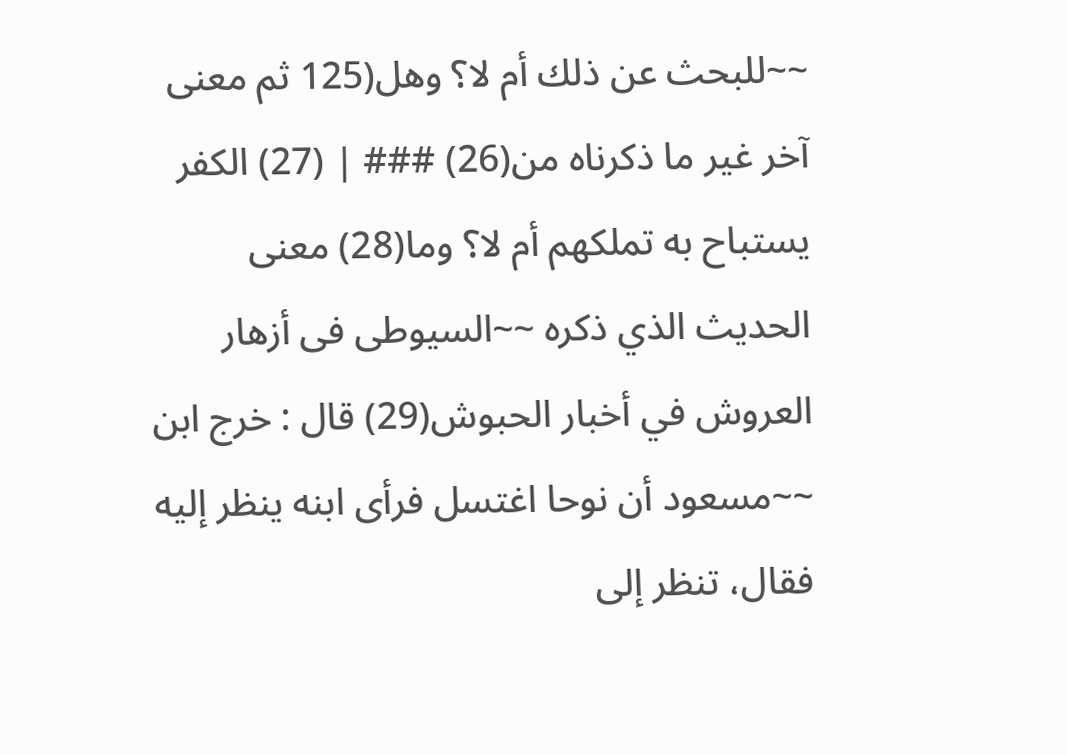~~للبحث عن ذلك أم لا؟ وهل(125 ثم معنى آخر غير ما ذكرناه من(26) ### | (27) الكفر يستباح به تملكهم أم لا؟ وما(28) معنى الحديث الذي ذكره ~~السيوطى فى أزهار العروش في أخبار الحبوش(29) قال : خرج ابن ~~مسعود أن نوحا اغتسل فرأى ابنه ينظر إليه فقال، تنظر إلى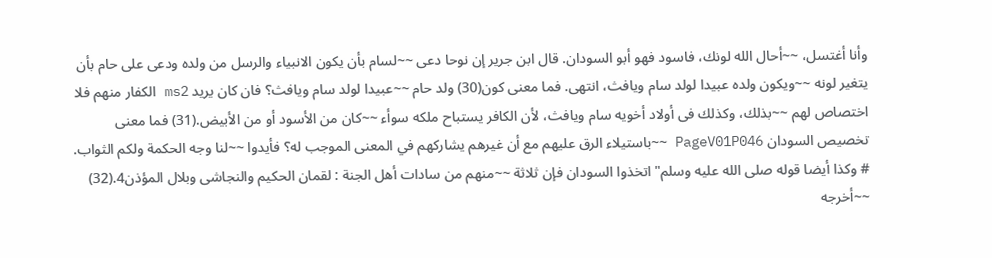وأنا أغتسل، ~~أحال الله لونك، فاسود فهو أبو السودان. قال ابن جرير إن نوحا دعى ~~لسام بأن يكون الانبياء والرسل من ولده ودعى على حام بأن يتغير لونه ~~ويكون ولده عبيدا لولد سام ويافث، انتهى. فما معنى كون(30) ولد حام ~~عبيدا لولد سام ويافث؟ فان كان يريد ms2 الكفار منهم فلا اختصاص لهم ~~بذلك، وكذلك فى أولاد أخويه سام ويافث، لأن الكافر يستباح ملكه سوأء ~~كان من الأسود أو من الأبيض.(31) فما معنى تخصيص السودان PageV01P046 ~~باستيلاء الرق عليهم مع أن غيرهم يشاركهم في المعنى الموجب له؟ فأيدوا ~~لنا وجه الحكمة ولكم الثواب. # وكذا أيضا قوله صلى الله عليه وسلم"اتخذوا السودان فإن ثلاثة ~~منهم من سادات أهل الجنة : لقمان الحكيم والنجاشى وبلال المؤذن4.(32) ~~أخرجه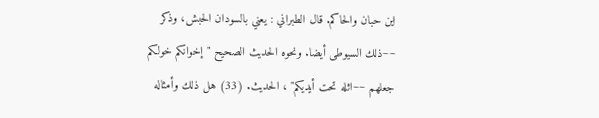اين حبان والحاكم. قال الطبراني : يعني بالسودان الحبش، وذكر ~~ذلك السيوطى أيضا. ونحوه الحديث الصحيح "إخوانكم خولكم جعلهم ~~اثله تحت أيديكم" ، الحديث. (33) هل ذلك وأمثاله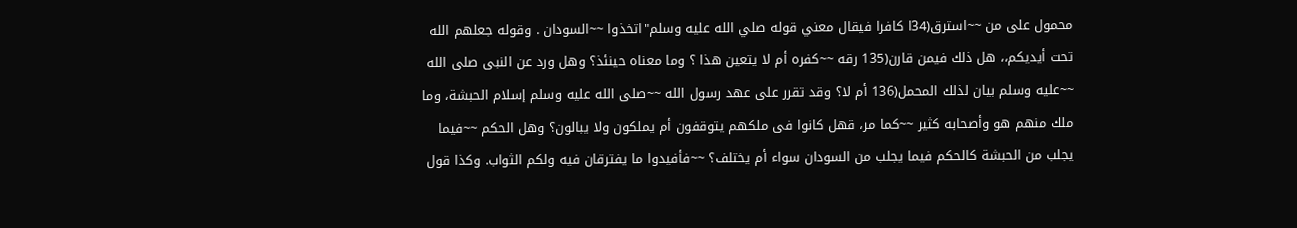محمول على من ~~استرق(34ا كافرا فيقال معني قوله صلي الله عليه وسلم"اتخذوا ~~السودان . وقوله جعلهم الله تحت أيديكم،، هل ذلك فيمن قارن(135 رقه ~~كفره أم لا يتعين هذا ؟ وما معناه حينئذ؟ وهل ورد عن النبى صلى الله ~~عليه وسلم بيان لذلك المحمل(136 أم لا؟ وقد تقرر على عهد رسول الله ~~صلى الله عليه وسلم إسلام الحبشة، وما ملك منهم هو وأصحابه كثير ~~كما مر، قهل كانوا فى ملكهم يتوقفون أم يملكون ولا يبالون؟ وهل الحكم ~~فيما يجلب من الحبشة كالحكم فيما يجلب من السودان سواء أم يختلف؟ ~~فأفيدوا ما يفترقان فيه ولكم الثواب. وكذا قول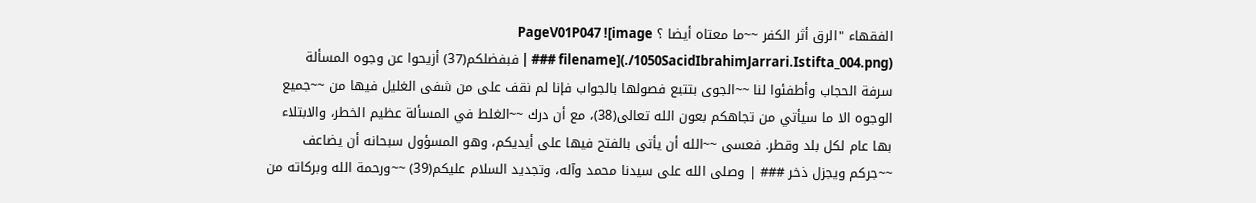الفقهاء "الرق أثر الكفر ~~ما معتاه أيضا ؟ PageV01P047 ![image filename](./1050SacidIbrahimJarrari.Istifta_004.png) ### | فبفضلكم(37) أزيحوا عن وجوه المسألة سرفة الحجاب وأطفئوا لنا ~~الجوى بتتبع فصولها بالجواب فإنا لم نقف على من شفى الغليل فيها من ~~جميع الوجوه الا ما سيأتي من تجاهكم بعون الله تعالى(38)، مع أن درك ~~الغلط في المسألة عظيم الخطر، والابتلاء بها عام لكل بلد وقطر. فعسى ~~الله أن يأتى بالفتح فيها على أيديكم، وهو المسؤول سبحانه أن يضاعف ~~جركم ويجزل ذخر ### | وصلى الله على سيدنا محمد وآله، وتجديد السلام عليكم(39) ~~ورحمة الله وبركاته من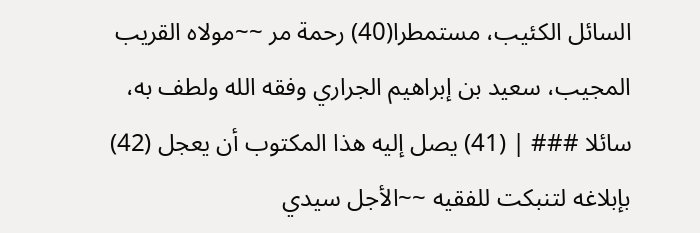السائل الكئيب، مستمطرا(40) رحمة مر ~~مولاه القريب المجيب، سعيد بن إبراهيم الجراري وفقه الله ولطف به، سائلا ### | (41) يصل إليه هذا المكتوب أن يعجل (42) بإبلاغه لتنبكت للفقيه ~~الأجل سيدي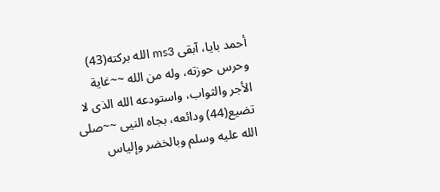أحمد بايا، آبقى ms3 الله بركته(43) وحرس حوزته، وله من الله ~~غاية الأجر والثواب، واستودعه الله الذى لا تضيع(44) ودائعه، بجاه النيى ~~صلى الله عليه وسلم وبالخضر وإلياس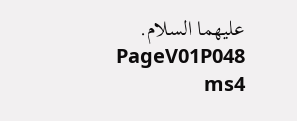عليهما السلام. PageV01P048 ms4